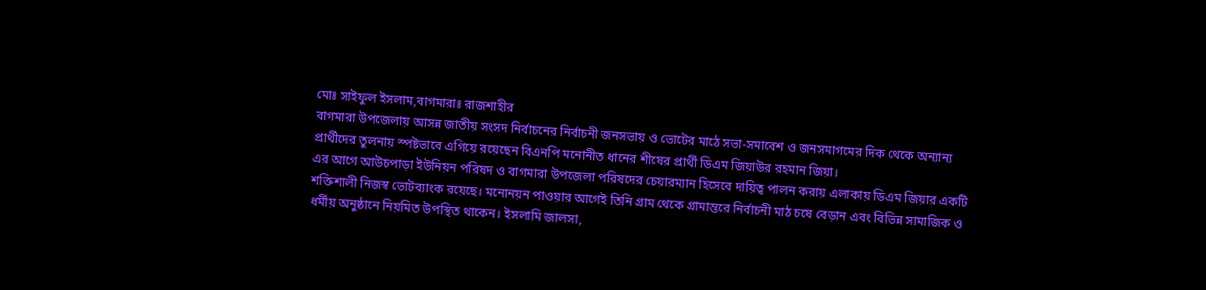মোঃ সাইফুল ইসলাম,বাগমারাঃ রাজশাহীর
বাগমারা উপজেলায় আসন্ন জাতীয় সংসদ নির্বাচনের নির্বাচনী জনসভায় ও ভোটের মাঠে সভা-সমাবেশ ও জনসমাগমের দিক থেকে অন্যান্য প্রার্থীদের তুলনায় স্পষ্টভাবে এগিয়ে রয়েছেন বিএনপি মনোনীত ধানের শীষের প্রার্থী ডিএম জিয়াউর রহমান জিয়া।
এর আগে আউচপাড়া ইউনিয়ন পরিষদ ও বাগমারা উপজেলা পরিষদের চেয়ারম্যান হিসেবে দায়িত্ব পালন করায় এলাকায় ডিএম জিয়ার একটি শক্তিশালী নিজস্ব ভোটব্যাংক রয়েছে। মনোনয়ন পাওয়ার আগেই তিনি গ্রাম থেকে গ্রামান্তরে নির্বাচনী মাঠ চষে বেড়ান এবং বিভিন্ন সামাজিক ও ধর্মীয় অনুষ্ঠানে নিয়মিত উপস্থিত থাকেন। ইসলামি জালসা,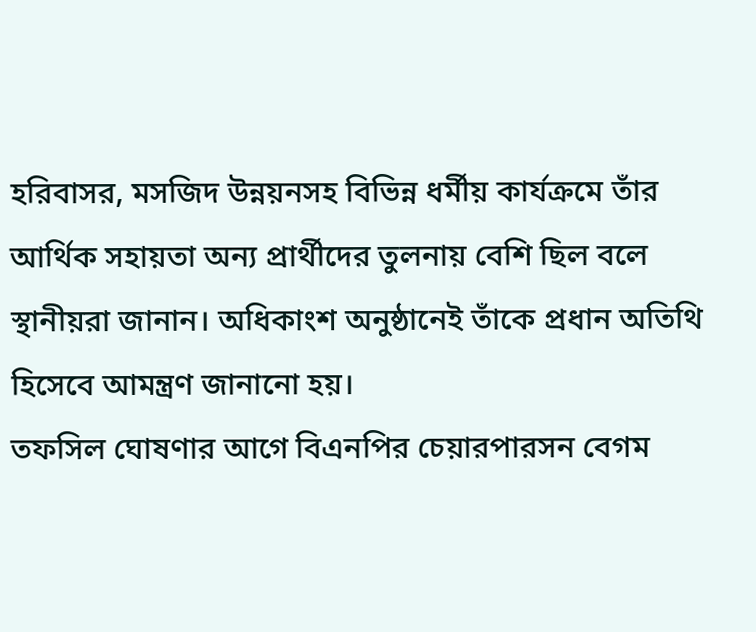হরিবাসর, মসজিদ উন্নয়নসহ বিভিন্ন ধর্মীয় কার্যক্রমে তাঁর আর্থিক সহায়তা অন্য প্রার্থীদের তুলনায় বেশি ছিল বলে স্থানীয়রা জানান। অধিকাংশ অনুষ্ঠানেই তাঁকে প্রধান অতিথি হিসেবে আমন্ত্রণ জানানো হয়।
তফসিল ঘোষণার আগে বিএনপির চেয়ারপারসন বেগম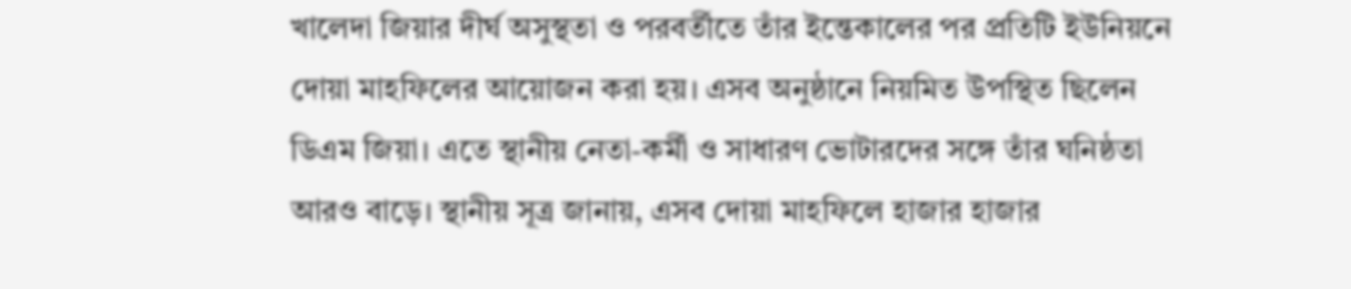খালেদা জিয়ার দীর্ঘ অসুস্থতা ও পরবর্তীতে তাঁর ইন্তেকালের পর প্রতিটি ইউনিয়নে দোয়া মাহফিলের আয়োজন করা হয়। এসব অনুষ্ঠানে নিয়মিত উপস্থিত ছিলেন ডিএম জিয়া। এতে স্থানীয় নেতা-কর্মী ও সাধারণ ভোটারদের সঙ্গে তাঁর ঘনিষ্ঠতা আরও বাড়ে। স্থানীয় সূত্র জানায়, এসব দোয়া মাহফিলে হাজার হাজার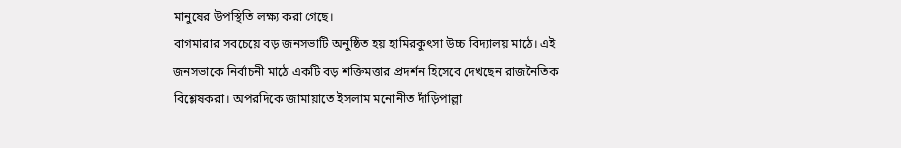মানুষের উপস্থিতি লক্ষ্য করা গেছে।
বাগমারার সবচেয়ে বড় জনসভাটি অনুষ্ঠিত হয় হামিরকুৎসা উচ্চ বিদ্যালয় মাঠে। এই জনসভাকে নির্বাচনী মাঠে একটি বড় শক্তিমত্তার প্রদর্শন হিসেবে দেখছেন রাজনৈতিক বিশ্লেষকরা। অপরদিকে জামায়াতে ইসলাম মনোনীত দাঁড়িপাল্লা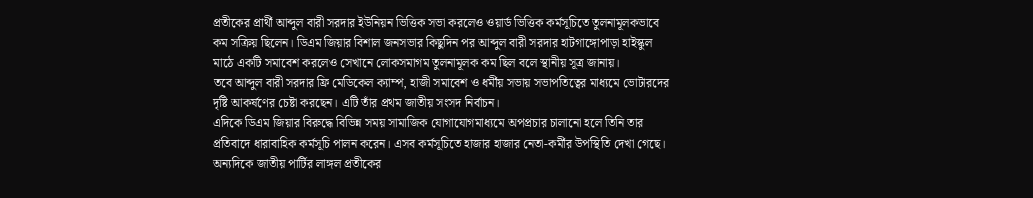প্রতীকের প্রার্থী আব্দুল বারী সরদার ইউনিয়ন ভিত্তিক সভা করলেও ওয়ার্ড ভিত্তিক কর্মসূচিতে তুলনামূলকভাবে কম সক্রিয় ছিলেন। ডিএম জিয়ার বিশাল জনসভার কিছুদিন পর আব্দুল বারী সরদার হাটগাঙ্গোপাড়া হাইস্কুল মাঠে একটি সমাবেশ করলেও সেখানে লোকসমাগম তুলনামূলক কম ছিল বলে স্থানীয় সূত্র জানায়।
তবে আব্দুল বারী সরদার ফ্রি মেডিকেল ক্যাম্প, হাজী সমাবেশ ও ধর্মীয় সভায় সভাপতিত্বের মাধ্যমে ভোটারদের দৃষ্টি আকর্ষণের চেষ্টা করছেন। এটি তাঁর প্রথম জাতীয় সংসদ নির্বাচন।
এদিকে ডিএম জিয়ার বিরুদ্ধে বিভিন্ন সময় সামাজিক যোগাযোগমাধ্যমে অপপ্রচার চালানো হলে তিনি তার প্রতিবাদে ধারাবাহিক কর্মসূচি পালন করেন। এসব কর্মসূচিতে হাজার হাজার নেতা-কর্মীর উপস্থিতি দেখা গেছে।
অন্যদিকে জাতীয় পার্টির লাঙ্গল প্রতীকের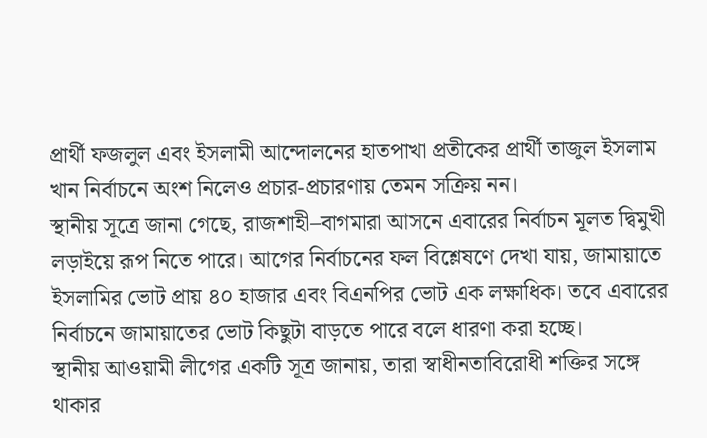প্রার্থী ফজলুল এবং ইসলামী আন্দোলনের হাতপাখা প্রতীকের প্রার্থী তাজুল ইসলাম খান নির্বাচনে অংশ নিলেও প্রচার-প্রচারণায় তেমন সক্রিয় নন।
স্থানীয় সূত্রে জানা গেছে, রাজশাহী–বাগমারা আসনে এবারের নির্বাচন মূলত দ্বিমুখী লড়াইয়ে রূপ নিতে পারে। আগের নির্বাচনের ফল বিশ্লেষণে দেখা যায়, জামায়াতে ইসলামির ভোট প্রায় ৪০ হাজার এবং বিএনপির ভোট এক লক্ষাধিক। তবে এবারের নির্বাচনে জামায়াতের ভোট কিছুটা বাড়তে পারে বলে ধারণা করা হচ্ছে।
স্থানীয় আওয়ামী লীগের একটি সূত্র জানায়, তারা স্বাধীনতাবিরোধী শক্তির সঙ্গে থাকার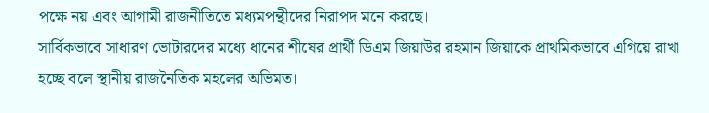পক্ষে নয় এবং আগামী রাজনীতিতে মধ্যমপন্থীদের নিরাপদ মনে করছে।
সার্বিকভাবে সাধারণ ভোটারদের মধ্যে ধানের শীষের প্রার্থী ডিএম জিয়াউর রহমান জিয়াকে প্রাথমিকভাবে এগিয়ে রাখা হচ্ছে বলে স্থানীয় রাজনৈতিক মহলের অভিমত।